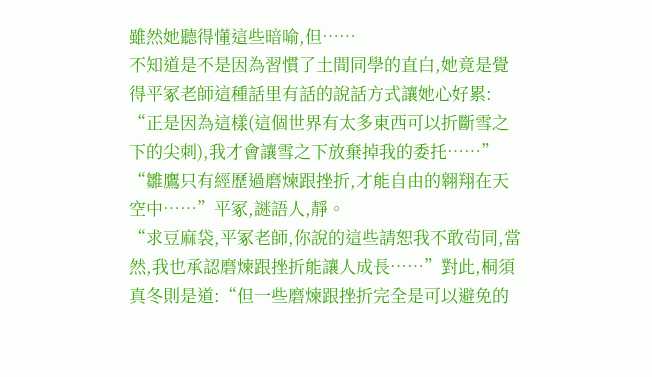雖然她聽得懂這些暗喻,但……
不知道是不是因為習慣了土間同學的直白,她竟是覺得平冢老師這種話里有話的說話方式讓她心好累:
“正是因為這樣(這個世界有太多東西可以折斷雪之下的尖刺),我才會讓雪之下放棄掉我的委托……”
“雛鷹只有經歷過磨煉跟挫折,才能自由的翱翔在天空中……”平冢,謎語人,靜。
“求豆麻袋,平冢老師,你說的這些請恕我不敢茍同,當然,我也承認磨煉跟挫折能讓人成長……”對此,桐須真冬則是道:“但一些磨煉跟挫折完全是可以避免的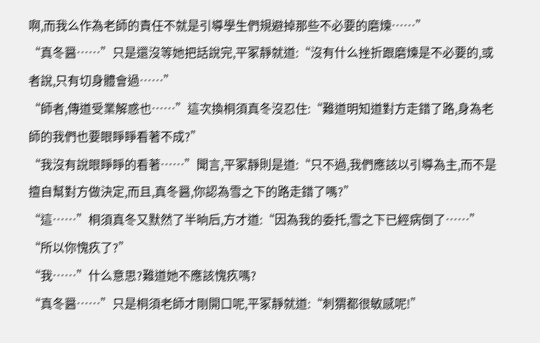啊,而我么作為老師的責任不就是引導學生們規避掉那些不必要的磨煉……”
“真冬醤……”只是還沒等她把話說完,平冢靜就道:“沒有什么挫折跟磨煉是不必要的,或者說,只有切身體會過……”
“師者,傳道受業解惑也……”這次換桐須真冬沒忍住:“難道明知道對方走錯了路,身為老師的我們也要眼睜睜看著不成?”
“我沒有說眼睜睜的看著……”聞言,平冢靜則是道:“只不過,我們應該以引導為主,而不是擅自幫對方做決定,而且,真冬醤,你認為雪之下的路走錯了嗎?”
“這……”桐須真冬又默然了半晌后,方才道:“因為我的委托,雪之下已經病倒了……”
“所以你愧疚了?”
“我……”什么意思?難道她不應該愧疚嗎?
“真冬醤……”只是桐須老師才剛開口呢,平冢靜就道:“刺猬都很敏感呢!”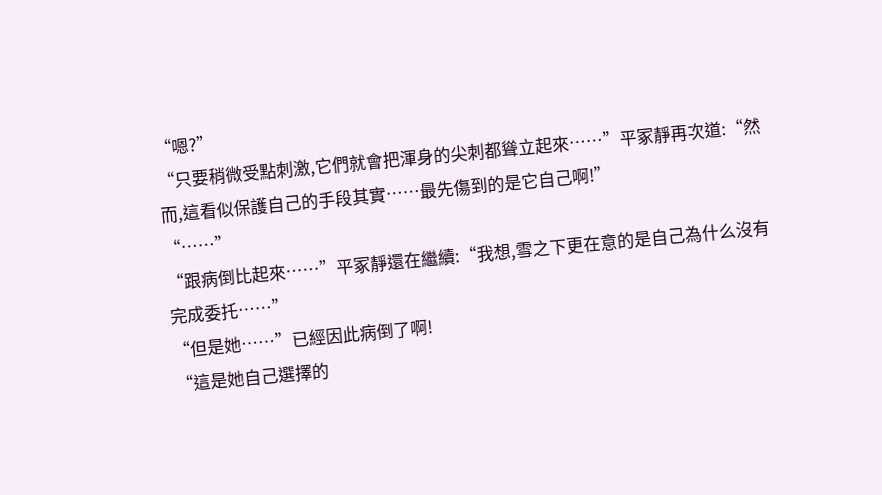“嗯?”
“只要稍微受點刺激,它們就會把渾身的尖刺都聳立起來……”平冢靜再次道:“然而,這看似保護自己的手段其實……最先傷到的是它自己啊!”
“……”
“跟病倒比起來……”平冢靜還在繼續:“我想,雪之下更在意的是自己為什么沒有完成委托……”
“但是她……”已經因此病倒了啊!
“這是她自己選擇的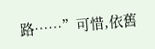路……”可惜,依舊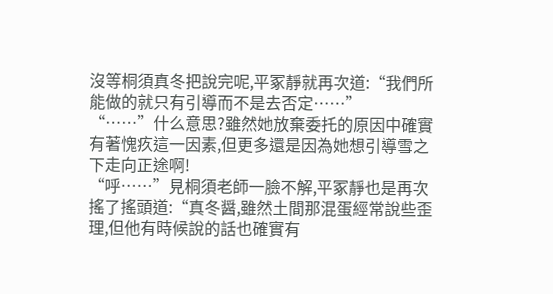沒等桐須真冬把說完呢,平冢靜就再次道:“我們所能做的就只有引導而不是去否定……”
“……”什么意思?雖然她放棄委托的原因中確實有著愧疚這一因素,但更多還是因為她想引導雪之下走向正途啊!
“呼……”見桐須老師一臉不解,平冢靜也是再次搖了搖頭道:“真冬醤,雖然土間那混蛋經常說些歪理,但他有時候說的話也確實有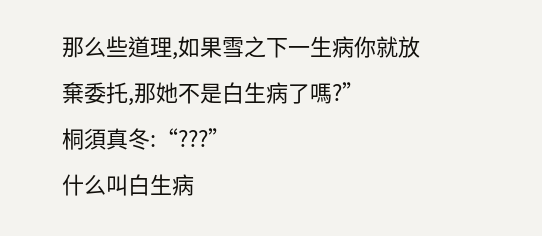那么些道理,如果雪之下一生病你就放棄委托,那她不是白生病了嗎?”
桐須真冬:“???”
什么叫白生病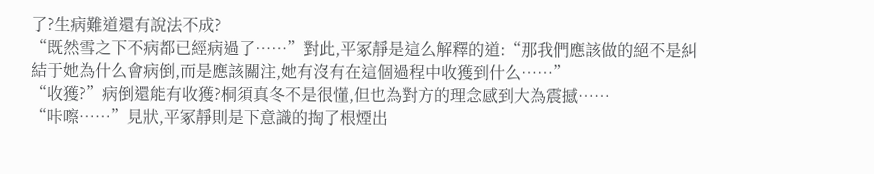了?生病難道還有說法不成?
“既然雪之下不病都已經病過了……”對此,平冢靜是這么解釋的道:“那我們應該做的絕不是糾結于她為什么會病倒,而是應該關注,她有沒有在這個過程中收獲到什么……”
“收獲?”病倒還能有收獲?桐須真冬不是很懂,但也為對方的理念感到大為震撼……
“咔嚓……”見狀,平冢靜則是下意識的掏了根煙出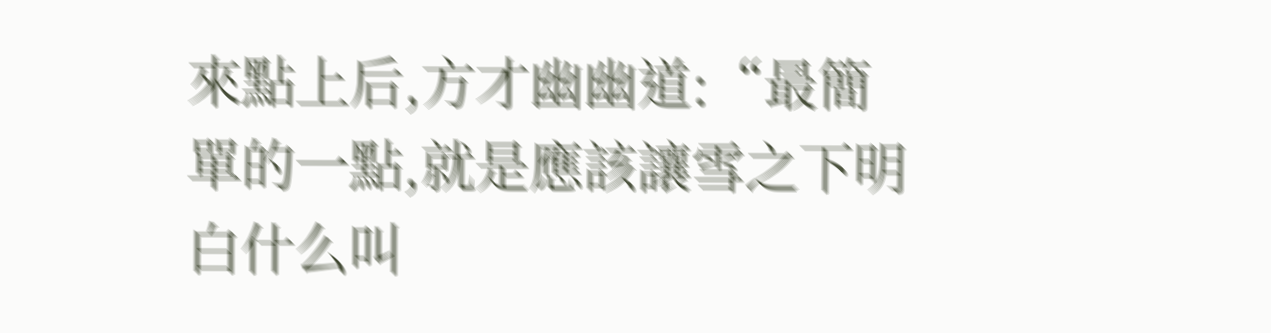來點上后,方才幽幽道:“最簡單的一點,就是應該讓雪之下明白什么叫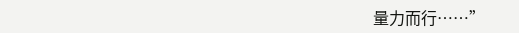量力而行……”